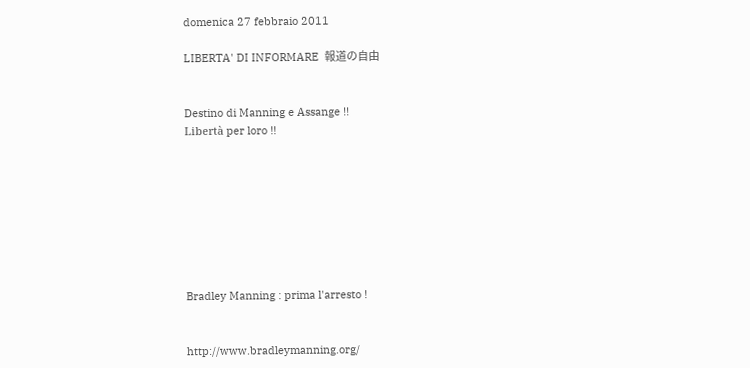domenica 27 febbraio 2011

LIBERTA' DI INFORMARE  報道の自由


Destino di Manning e Assange !!
Libertà per loro !!








Bradley Manning : prima l'arresto !


http://www.bradleymanning.org/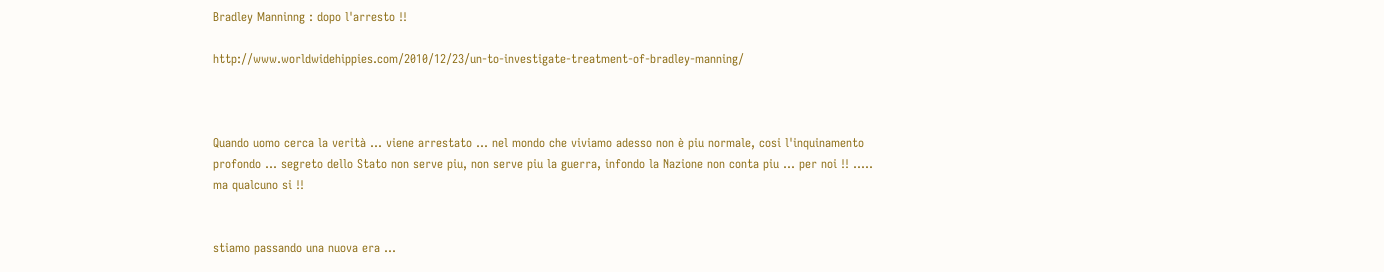Bradley Manninng : dopo l'arresto !!

http://www.worldwidehippies.com/2010/12/23/un-to-investigate-treatment-of-bradley-manning/



Quando uomo cerca la verità ... viene arrestato ... nel mondo che viviamo adesso non è piu normale, cosi l'inquinamento profondo ... segreto dello Stato non serve piu, non serve piu la guerra, infondo la Nazione non conta piu ... per noi !! ..... ma qualcuno si !!


stiamo passando una nuova era ...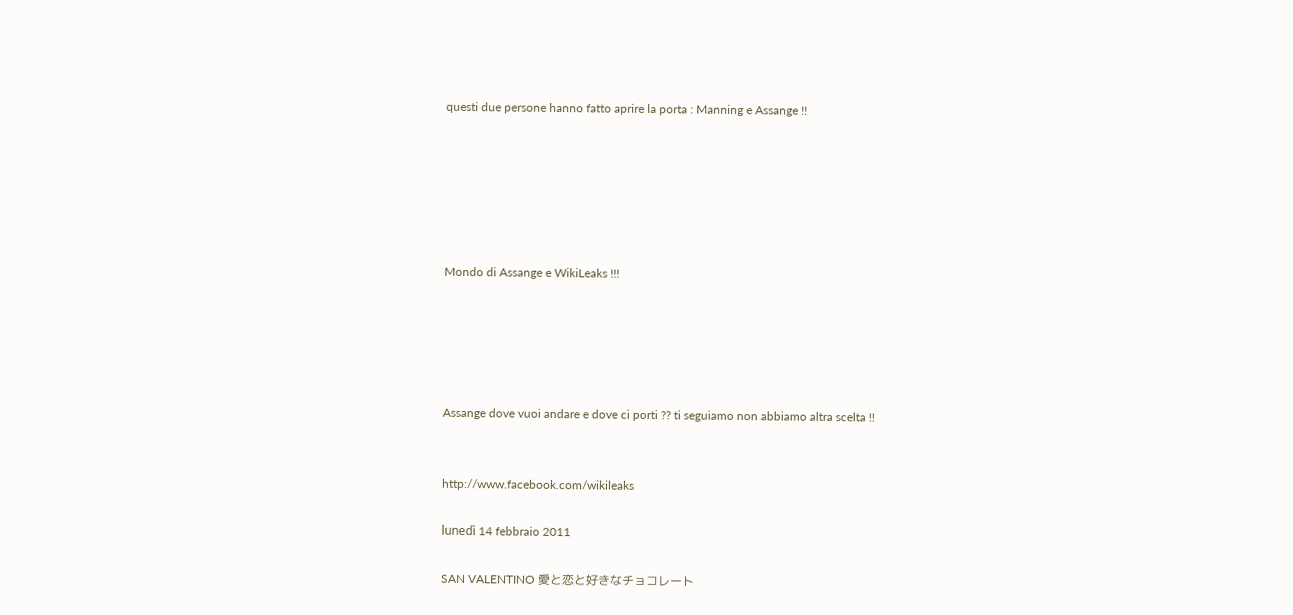questi due persone hanno fatto aprire la porta : Manning e Assange !!






Mondo di Assange e WikiLeaks !!!





Assange dove vuoi andare e dove ci porti ?? ti seguiamo non abbiamo altra scelta !!


http://www.facebook.com/wikileaks

lunedì 14 febbraio 2011

SAN VALENTINO 愛と恋と好きなチョコレート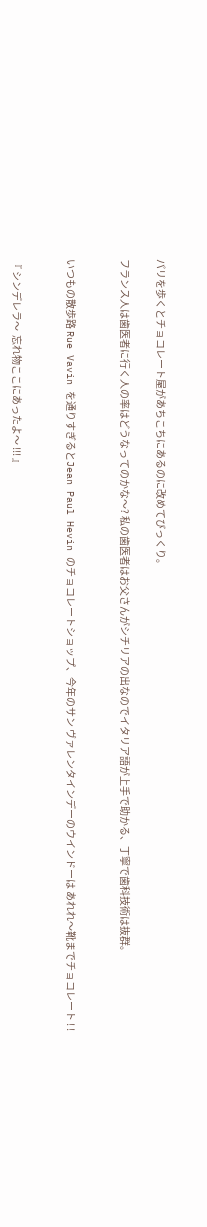パリを歩くとチョコレート屋があちこちにあるのに改めてびっくり。

フランス人は歯医者に行く人の率はどうなってのかな〜? 私の歯医者はお父さんがシチリアの出なのでイタリア語が上手で助かる、丁寧で歯科技術は抜群。


いつもの散歩路 Rue Vavin を通りすぎるとJean Paul Hevin のチョコレートショップ、今年のサン ヴァレンタインデーのウインドーは あれれ〜靴までチョコレート ! !


『 シンデレラ〜  忘れ物ここにあったよ〜 !!! 』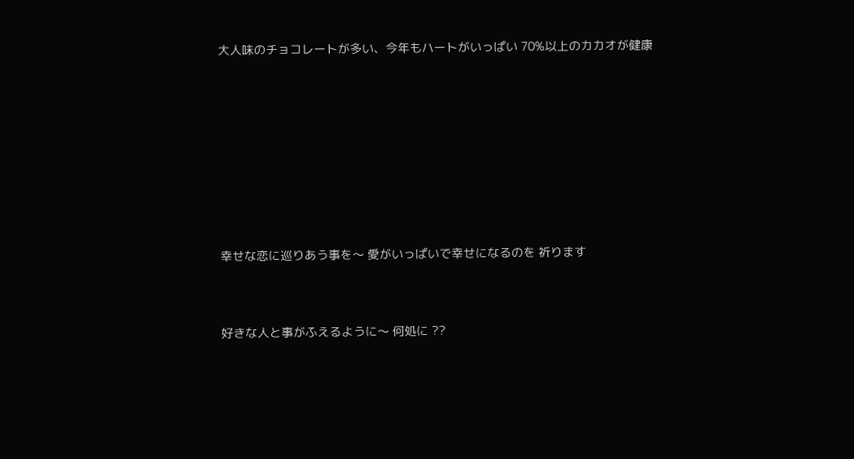大人味のチョコレートが多い、今年もハートがいっぱい 70%以上のカカオが健康







幸せな恋に巡りあう事を〜 愛がいっぱいで幸せになるのを 祈ります


好きな人と事がふえるように〜 何処に ??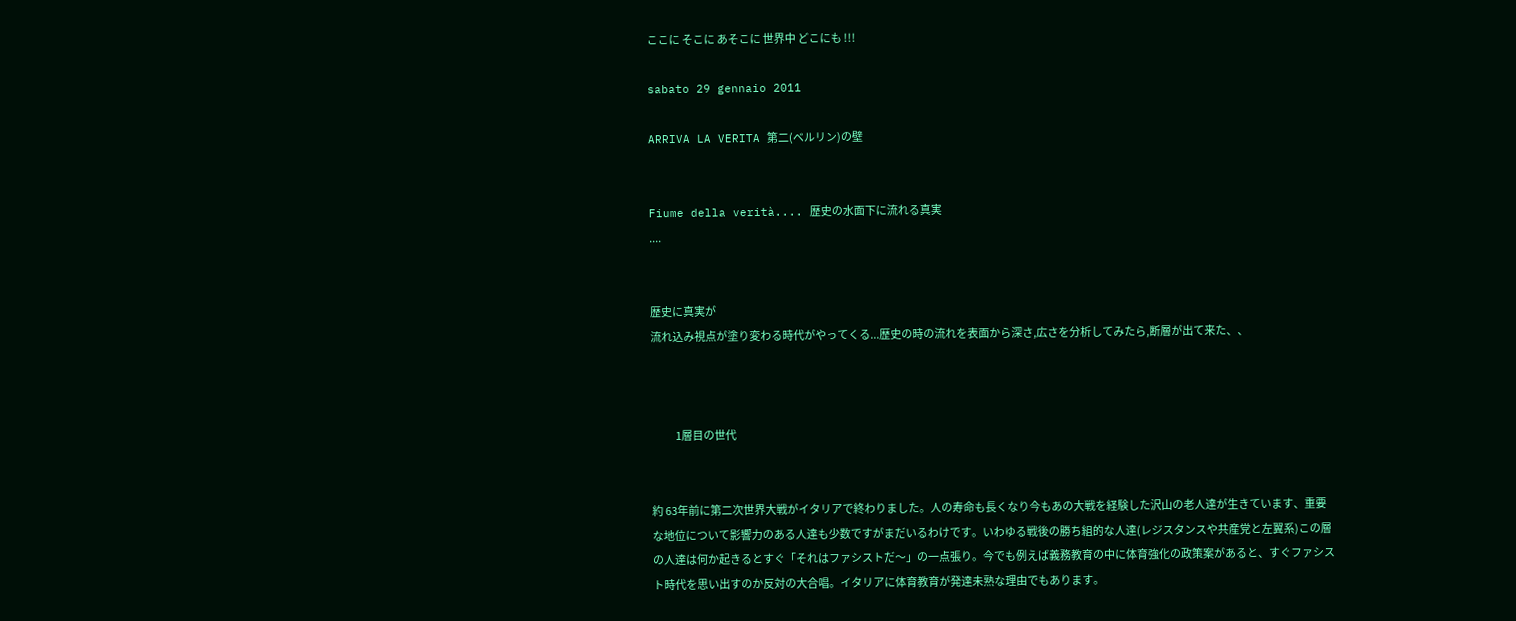ここに そこに あそこに 世界中 どこにも !!!

sabato 29 gennaio 2011

ARRIVA LA VERITA 第二(ベルリン)の壁


Fiume della verità.... 歴史の水面下に流れる真実
....


歴史に真実が
流れ込み視点が塗り変わる時代がやってくる...歴史の時の流れを表面から深さ,広さを分析してみたら,断層が出て来た、、



            1層目の世代


約 63年前に第二次世界大戦がイタリアで終わりました。人の寿命も長くなり今もあの大戦を経験した沢山の老人達が生きています、重要な地位について影響力のある人達も少数ですがまだいるわけです。いわゆる戦後の勝ち組的な人達(レジスタンスや共産党と左翼系)この層の人達は何か起きるとすぐ「それはファシストだ〜」の一点張り。今でも例えば義務教育の中に体育強化の政策案があると、すぐファシスト時代を思い出すのか反対の大合唱。イタリアに体育教育が発達未熟な理由でもあります。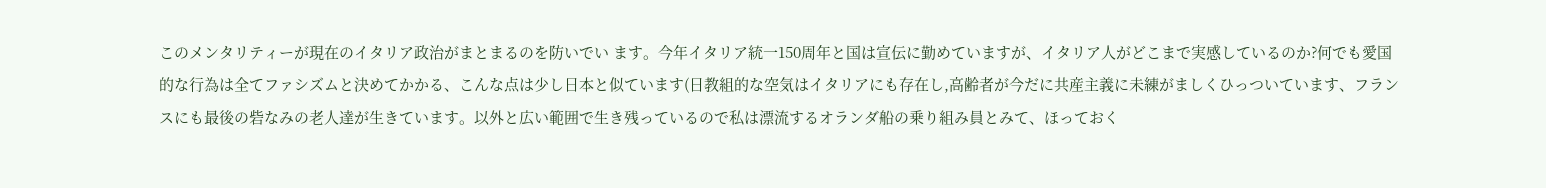このメンタリティーが現在のイタリア政治がまとまるのを防いでい ます。今年イタリア統一150周年と国は宣伝に勤めていますが、イタリア人がどこまで実感しているのか?何でも愛国的な行為は全てファシズムと決めてかかる、こんな点は少し日本と似ています(日教組的な空気はイタリアにも存在し,高齢者が今だに共産主義に未練がましくひっついています、フランスにも最後の砦なみの老人達が生きています。以外と広い範囲で生き残っているので私は漂流するオランダ船の乗り組み員とみて、ほっておく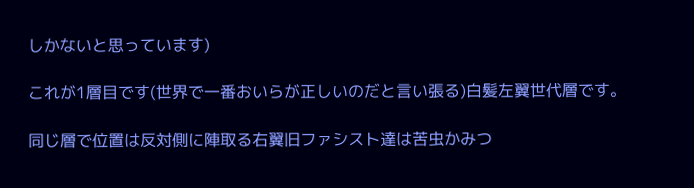しかないと思っています)

これが1層目です(世界で一番おいらが正しいのだと言い張る)白髪左翼世代層です。

同じ層で位置は反対側に陣取る右翼旧ファシスト達は苦虫かみつ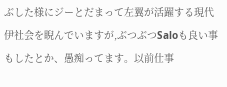ぶした様にジーとだまって左翼が活躍する現代伊社会を睨んでいますが,ぶつぶつSaloも良い事もしたとか、愚痴ってます。以前仕事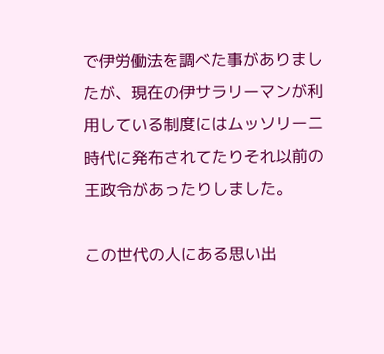で伊労働法を調べた事がありましたが、現在の伊サラリーマンが利用している制度にはムッソリーニ時代に発布されてたりそれ以前の王政令があったりしました。

この世代の人にある思い出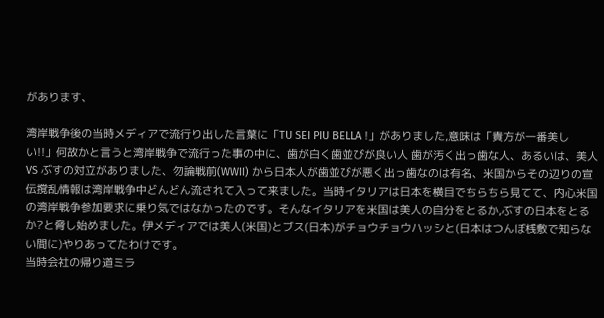があります、

湾岸戦争後の当時メディアで流行り出した言葉に「TU SEI PIU BELLA !」がありました,意味は「貴方が一番美しい!!」何故かと言うと湾岸戦争で流行った事の中に、歯が白く歯並びが良い人 歯が汚く出っ歯な人、あるいは、美人 VS ぶすの対立がありました、勿論戦前(WWII) から日本人が歯並びが悪く出っ歯なのは有名、米国からその辺りの宣伝撹乱情報は湾岸戦争中どんどん流されて入って来ました。当時イタリアは日本を横目でちらちら見てて、内心米国の湾岸戦争参加要求に乗り気ではなかったのです。そんなイタリアを米国は美人の自分をとるか,ぶすの日本をとるか?と脅し始めました。伊メディアでは美人(米国)とブス(日本)がチョウチョウハッシと(日本はつんぼ桟敷で知らない間に)やりあってたわけです。
当時会社の帰り道ミラ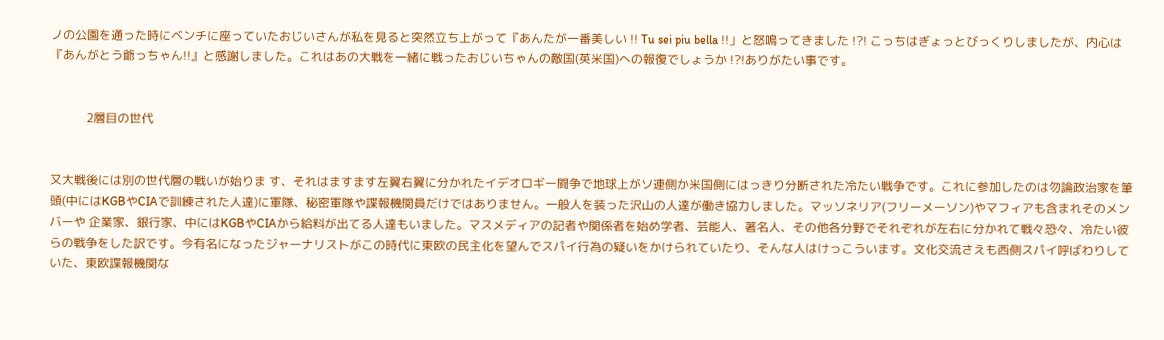ノの公園を通った時にベンチに座っていたおじいさんが私を見ると突然立ち上がって『あんたが一番美しい !! Tu sei piu bella !!」と怒鳴ってきました !?! こっちはぎょっとびっくりしましたが、内心は『あんがとう爺っちゃん!!』と感謝しました。これはあの大戦を一緒に戦ったおじいちゃんの敵国(英米国)への報復でしょうか !?!ありがたい事です。


            2層目の世代


又大戦後には別の世代層の戦いが始りま す、それはますます左翼右翼に分かれたイデオロギー闘争で地球上がソ連側か米国側にはっきり分断された冷たい戦争です。これに参加したのは勿論政治家を筆頭(中にはKGBやCIAで訓練された人達)に軍隊、秘密軍隊や諜報機関員だけではありません。一般人を装った沢山の人達が働き協力しました。マッソネリア(フリーメーソン)やマフィアも含まれそのメンバーや 企業家、銀行家、中にはKGBやCIAから給料が出てる人達もいました。マスメディアの記者や関係者を始め学者、芸能人、著名人、その他各分野でそれぞれが左右に分かれて戦々恐々、冷たい彼らの戦争をした訳です。今有名になったジャーナリストがこの時代に東欧の民主化を望んでスパイ行為の疑いをかけられていたり、そんな人はけっこういます。文化交流さえも西側スパイ呼ばわりしていた、東欧諜報機関な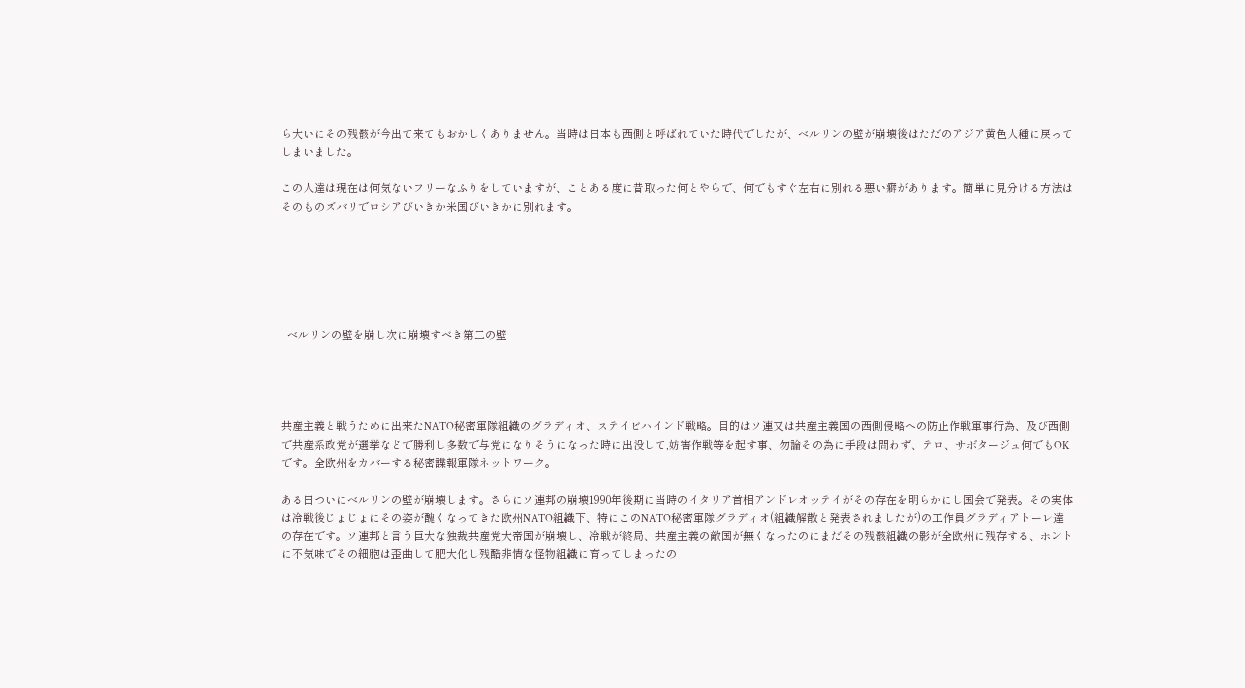ら大いにその残骸が今出て来てもおかしくありません。当時は日本も西側と呼ばれていた時代でしたが、ベルリンの壁が崩壊後はただのアジア黄色人種に戻ってしまいました。

この人達は現在は何気ないフリーなふりをしていますが、ことある度に昔取った何とやらで、何でもすぐ左右に別れる悪い癖があります。簡単に見分ける方法はそのものズバリでロシアびいきか米国びいきかに別れます。






  ベルリンの壁を崩し次に崩壊すべき第二の壁




共産主義と戦うために出来たNATO秘密軍隊組織のグラディオ、ステイビハインド戦略。目的はソ連又は共産主義国の西側侵略への防止作戦軍事行為、及び西側で共産系政党が選挙などで勝利し多数で与党になりそうになった時に出没して,妨害作戦等を起す事、勿論その為に手段は問わず、テロ、サボタージュ何でもOKです。全欧州をカバーする秘密諜報軍隊ネットワーク。

ある日ついにベルリンの壁が崩壊します。さらにソ連邦の崩壊1990年後期に当時のイタリア首相アンドレオッテイがその存在を明らかにし国会で発表。その実体は冷戦後じょじょにその姿が醜くなってきた欧州NATO組織下、特にこのNATO秘密軍隊グラディオ(組織解散と発表されましたが)の工作員グラディアトーレ達の存在です。ソ連邦と言う巨大な独裁共産党大帝国が崩壊し、冷戦が終局、共産主義の敵国が無くなったのにまだその残骸組織の影が全欧州に残存する、ホントに不気味でその細胞は歪曲して肥大化し残酷非情な怪物組織に育ってしまったの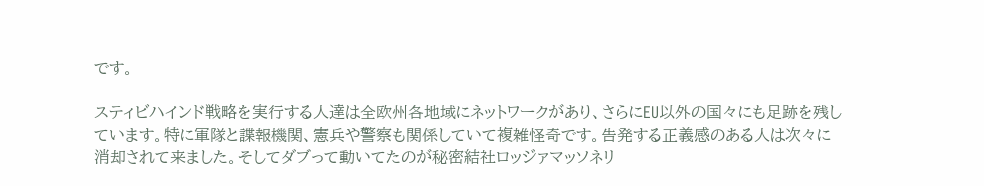です。

スティビハインド戦略を実行する人達は全欧州各地域にネットワークがあり、さらにEU以外の国々にも足跡を残しています。特に軍隊と諜報機関、憲兵や警察も関係していて複雑怪奇です。告発する正義感のある人は次々に消却されて来ました。そしてダブって動いてたのが秘密結社ロッジァマッソネリ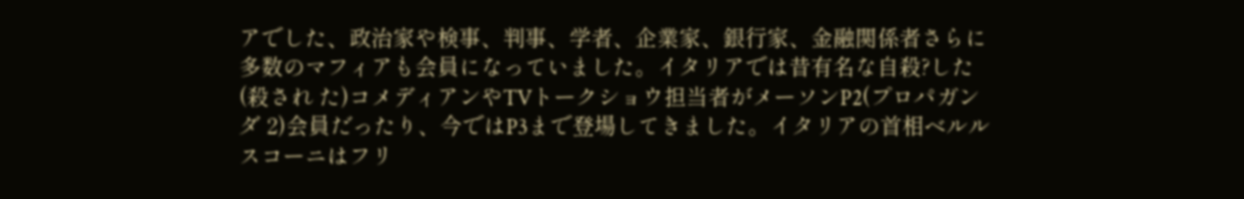アでした、政治家や検事、判事、学者、企業家、銀行家、金融関係者さらに多数のマフィアも会員になっていました。イタリアでは昔有名な自殺?した(殺され た)コメディアンやTVトークショウ担当者がメーソンP2(プロパガンダ 2)会員だったり、今ではP3まで登場してきました。イタリアの首相ベルルスコーニはフリ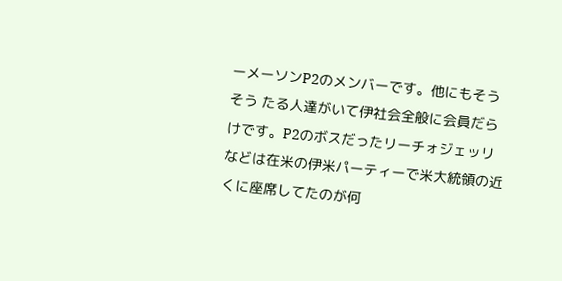ーメーソンP2のメンバーです。他にもそうそう たる人達がいて伊社会全般に会員だらけです。P2のボスだったリーチォジェッリなどは在米の伊米パーティーで米大統領の近くに座席してたのが何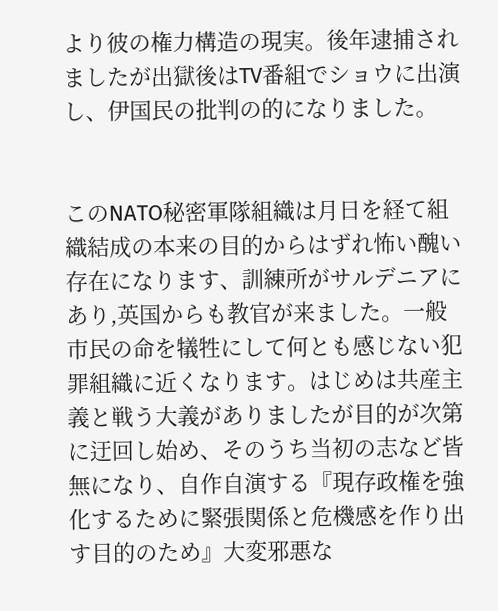より彼の権力構造の現実。後年逮捕されましたが出獄後はTV番組でショウに出演し、伊国民の批判の的になりました。


このNATO秘密軍隊組織は月日を経て組織結成の本来の目的からはずれ怖い醜い存在になります、訓練所がサルデニアにあり,英国からも教官が来ました。一般市民の命を犠牲にして何とも感じない犯罪組織に近くなります。はじめは共産主義と戦う大義がありましたが目的が次第に迂回し始め、そのうち当初の志など皆無になり、自作自演する『現存政権を強化するために緊張関係と危機感を作り出す目的のため』大変邪悪な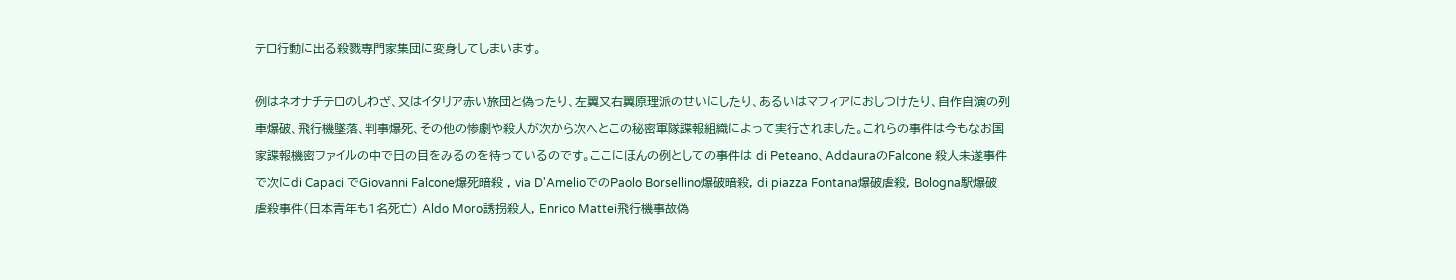テロ行動に出る殺戮専門家集団に変身してしまいます。

例はネオナチテロのしわざ、又はイタリア赤い旅団と偽ったり、左翼又右翼原理派のせいにしたり、あるいはマフィアにおしつけたり、自作自演の列車爆破、飛行機墜落、判事爆死、その他の惨劇や殺人が次から次へとこの秘密軍隊諜報組織によって実行されました。これらの事件は今もなお国家諜報機密ファイルの中で日の目をみるのを待っているのです。ここにほんの例としての事件は di Peteano、AddauraのFalcone 殺人未遂事件で次にdi Capaci でGiovanni Falcone爆死暗殺 , via D'AmelioでのPaolo Borsellino爆破暗殺, di piazza Fontana爆破虐殺, Bologna駅爆破虐殺事件(日本青年も1名死亡) Aldo Moro誘拐殺人, Enrico Mattei飛行機事故偽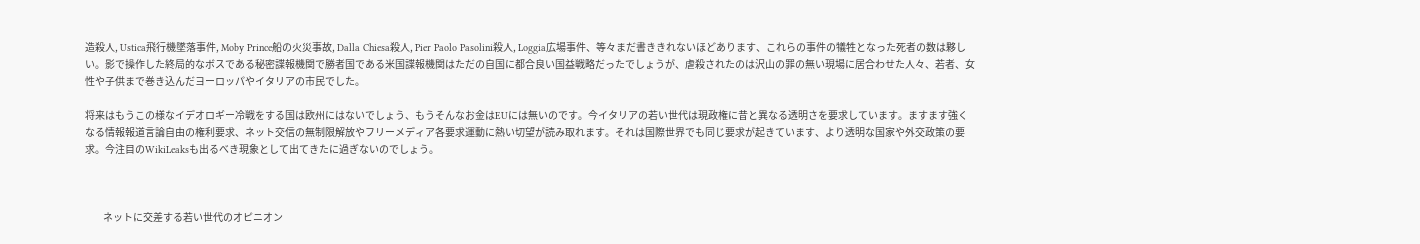造殺人, Ustica飛行機墜落事件, Moby Prince船の火災事故, Dalla Chiesa殺人, Pier Paolo Pasolini殺人, Loggia広場事件、等々まだ書ききれないほどあります、これらの事件の犠牲となった死者の数は夥しい。影で操作した終局的なボスである秘密諜報機関で勝者国である米国諜報機関はただの自国に都合良い国益戦略だったでしょうが、虐殺されたのは沢山の罪の無い現場に居合わせた人々、若者、女性や子供まで巻き込んだヨーロッパやイタリアの市民でした。

将来はもうこの様なイデオロギー冷戦をする国は欧州にはないでしょう、もうそんなお金はEUには無いのです。今イタリアの若い世代は現政権に昔と異なる透明さを要求しています。ますます強くなる情報報道言論自由の権利要求、ネット交信の無制限解放やフリーメディア各要求運動に熱い切望が読み取れます。それは国際世界でも同じ要求が起きています、より透明な国家や外交政策の要求。今注目のWikiLeaksも出るべき現象として出てきたに過ぎないのでしょう。



         ネットに交差する若い世代のオピニオン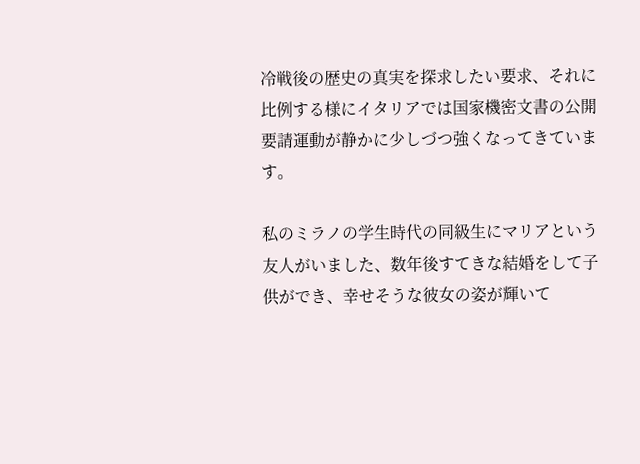冷戦後の歴史の真実を探求したい要求、それに比例する様にイタリアでは国家機密文書の公開要請運動が静かに少しづつ強くなってきています。

私のミラノの学生時代の同級生にマリアという友人がいました、数年後すてきな結婚をして子供ができ、幸せそうな彼女の姿が輝いて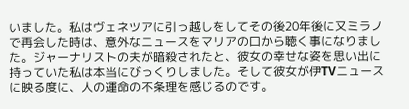いました。私はヴェネツアに引っ越しをしてその後20年後に又ミラノで再会した時は、意外なニュースをマリアの口から聴く事になりました。ジャーナリストの夫が暗殺されたと、彼女の幸せな姿を思い出に持っていた私は本当にびっくりしました。そして彼女が伊TVニュースに映る度に、人の運命の不条理を感じるのです。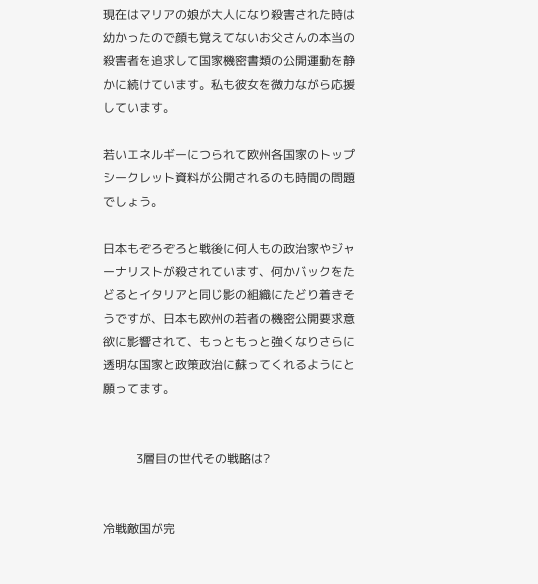現在はマリアの娘が大人になり殺害された時は幼かったので顔も覚えてないお父さんの本当の殺害者を追求して国家機密書類の公開運動を静かに続けています。私も彼女を微力ながら応援しています。

若いエネルギーにつられて欧州各国家のトップシークレット資料が公開されるのも時間の問題でしょう。

日本もぞろぞろと戦後に何人もの政治家やジャーナリストが殺されています、何かバックをたどるとイタリアと同じ影の組織にたどり着きそうですが、日本も欧州の若者の機密公開要求意欲に影響されて、もっともっと強くなりさらに透明な国家と政策政治に蘇ってくれるようにと願ってます。


           3層目の世代その戦略は?


冷戦敵国が完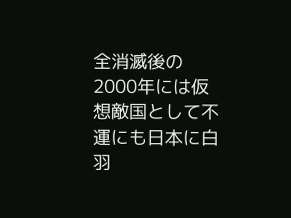全消滅後の2000年には仮想敵国として不運にも日本に白羽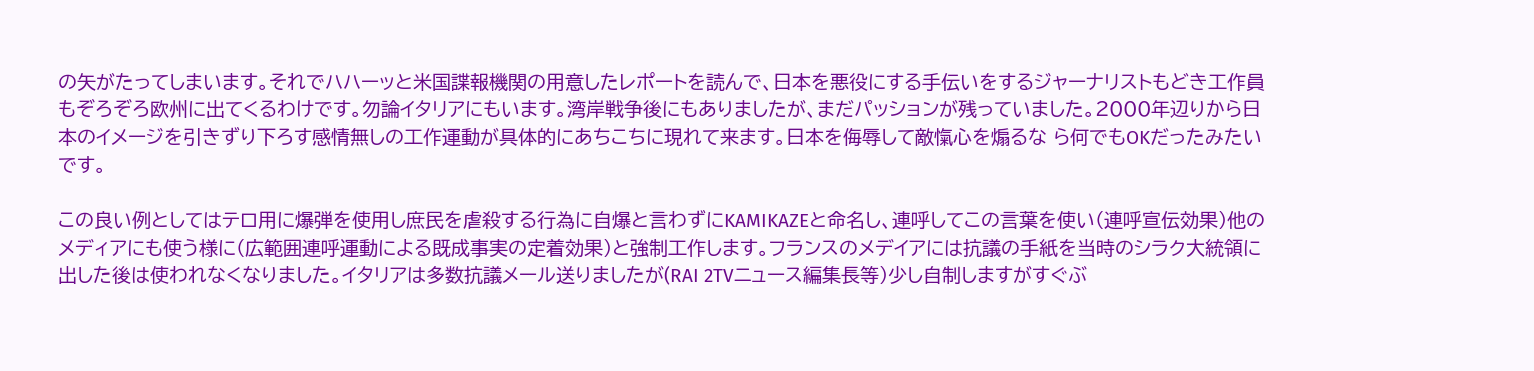の矢がたってしまいます。それでハハーッと米国諜報機関の用意したレポートを読んで、日本を悪役にする手伝いをするジャーナリストもどき工作員もぞろぞろ欧州に出てくるわけです。勿論イタリアにもいます。湾岸戦争後にもありましたが、まだパッションが残っていました。2000年辺りから日本のイメージを引きずり下ろす感情無しの工作運動が具体的にあちこちに現れて来ます。日本を侮辱して敵愾心を煽るな ら何でもOKだったみたいです。

この良い例としてはテロ用に爆弾を使用し庶民を虐殺する行為に自爆と言わずにKAMIKAZEと命名し、連呼してこの言葉を使い(連呼宣伝効果)他のメディアにも使う様に(広範囲連呼運動による既成事実の定着効果)と強制工作します。フランスのメデイアには抗議の手紙を当時のシラク大統領に出した後は使われなくなりました。イタリアは多数抗議メール送りましたが(RAI 2TVニュース編集長等)少し自制しますがすぐぶ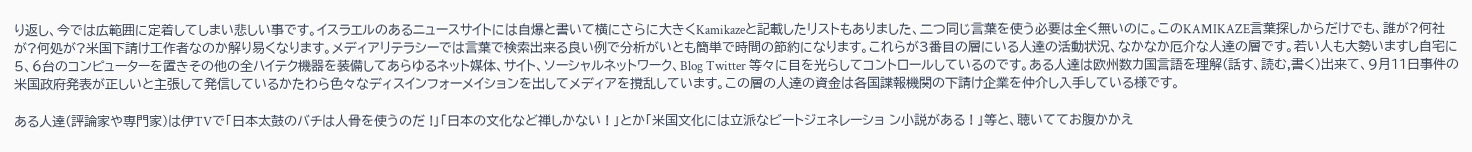り返し、今では広範囲に定着してしまい悲しい事です。イスラエルのあるニュースサイトには自爆と書いて横にさらに大きくKamikazeと記載したリストもありました、二つ同じ言葉を使う必要は全く無いのに。このKAMIKAZE言葉探しからだけでも、誰が?何社が?何処が?米国下請け工作者なのか解り易くなります。メディアリテラシーでは言葉で検索出来る良い例で分析がいとも簡単で時間の節約になります。これらが3番目の層にいる人達の活動状況、なかなか厄介な人達の層です。若い人も大勢いますし自宅に5、6台のコンピューターを置きその他の全ハイテク機器を装備してあらゆるネット媒体、サイト、ソーシャルネットワーク、Blog Twitter 等々に目を光らしてコントロールしているのです。ある人達は欧州数カ国言語を理解(話す、読む,書く)出来て、9月11日事件の米国政府発表が正しいと主張して発信しているかたわら色々なディスインフォーメイションを出してメディアを撹乱しています。この層の人達の資金は各国諜報機関の下請け企業を仲介し入手している様です。

ある人達(評論家や専門家)は伊TVで「日本太鼓のバチは人骨を使うのだ !」「日本の文化など禅しかない ! 」とか「米国文化には立派なビートジェネレーショ ン小説がある ! 」等と、聴いててお腹かかえ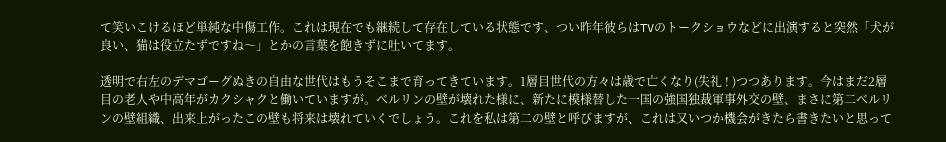て笑いこけるほど単純な中傷工作。これは現在でも継続して存在している状態です、つい昨年彼らはTVのトークショウなどに出演すると突然「犬が良い、猫は役立たずですね〜」とかの言葉を飽きずに吐いてます。

透明で右左のデマゴーグぬきの自由な世代はもうそこまで育ってきています。1層目世代の方々は歳で亡くなり(失礼 ! )つつあります。今はまだ2層目の老人や中高年がカクシャクと働いていますが。ベルリンの壁が壊れた様に、新たに模様替した一国の強国独裁軍事外交の壁、まさに第二ベルリンの壁組織、出来上がったこの壁も将来は壊れていくでしょう。これを私は第二の壁と呼びますが、これは又いつか機会がきたら書きたいと思って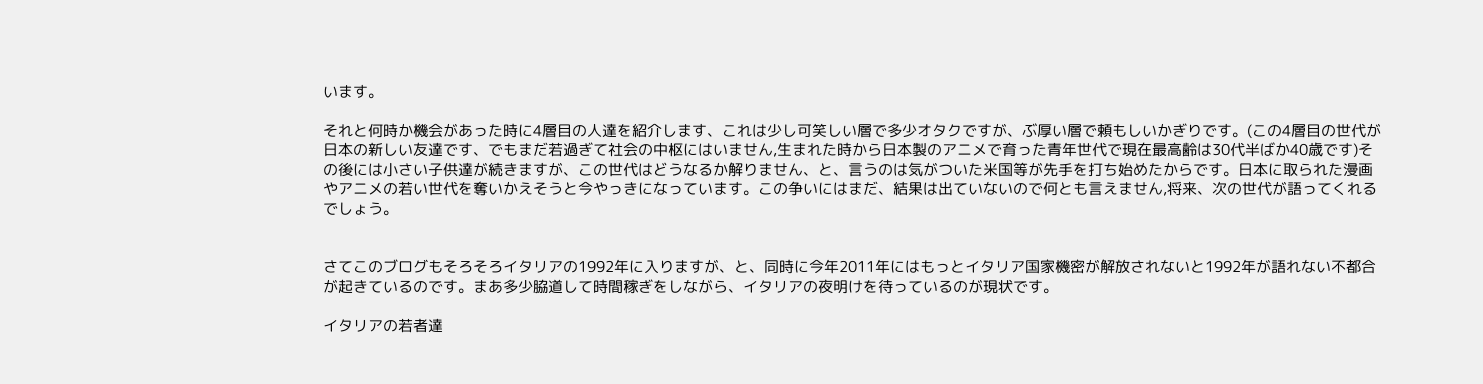います。

それと何時か機会があった時に4層目の人達を紹介します、これは少し可笑しい層で多少オタクですが、ぶ厚い層で頼もしいかぎりです。(この4層目の世代が日本の新しい友達です、でもまだ若過ぎて社会の中枢にはいません,生まれた時から日本製のアニメで育った青年世代で現在最高齢は30代半ばか40歳です)その後には小さい子供達が続きますが、この世代はどうなるか解りません、と、言うのは気がついた米国等が先手を打ち始めたからです。日本に取られた漫画やアニメの若い世代を奪いかえそうと今やっきになっています。この争いにはまだ、結果は出ていないので何とも言えません,将来、次の世代が語ってくれるでしょう。


さてこのブログもそろそろイタリアの1992年に入りますが、と、同時に今年2011年にはもっとイタリア国家機密が解放されないと1992年が語れない不都合が起きているのです。まあ多少脇道して時間稼ぎをしながら、イタリアの夜明けを待っているのが現状です。

イタリアの若者達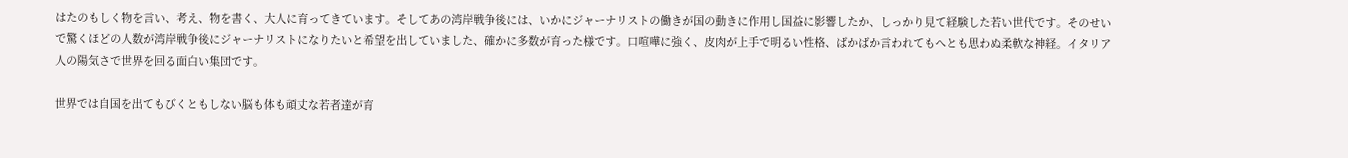はたのもしく物を言い、考え、物を書く、大人に育ってきています。そしてあの湾岸戦争後には、いかにジャーナリストの働きが国の動きに作用し国益に影響したか、しっかり見て経験した若い世代です。そのせいで驚くほどの人数が湾岸戦争後にジャーナリストになりたいと希望を出していました、確かに多数が育った様です。口喧嘩に強く、皮肉が上手で明るい性格、ばかばか言われてもへとも思わぬ柔軟な神経。イタリア人の陽気さで世界を回る面白い集団です。

世界では自国を出てもびくともしない脳も体も頑丈な若者達が育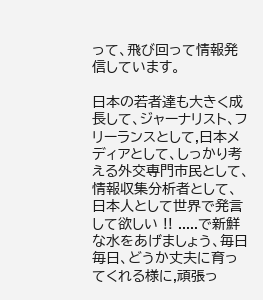って、飛び回って情報発信しています。

日本の若者達も大きく成長して、ジャーナリスト、フリーランスとして,日本メディアとして、しっかり考える外交専門市民として、情報収集分析者として、日本人として世界で発言して欲しい !! .....で新鮮な水をあげましょう、毎日毎日、どうか丈夫に育ってくれる様に,頑張っ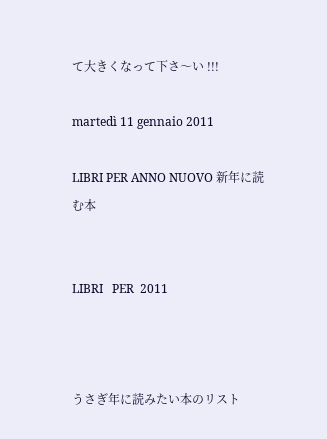て大きくなって下さ〜い !!!

martedì 11 gennaio 2011

LIBRI PER ANNO NUOVO 新年に読む本


LIBRI   PER  2011



うさぎ年に読みたい本のリスト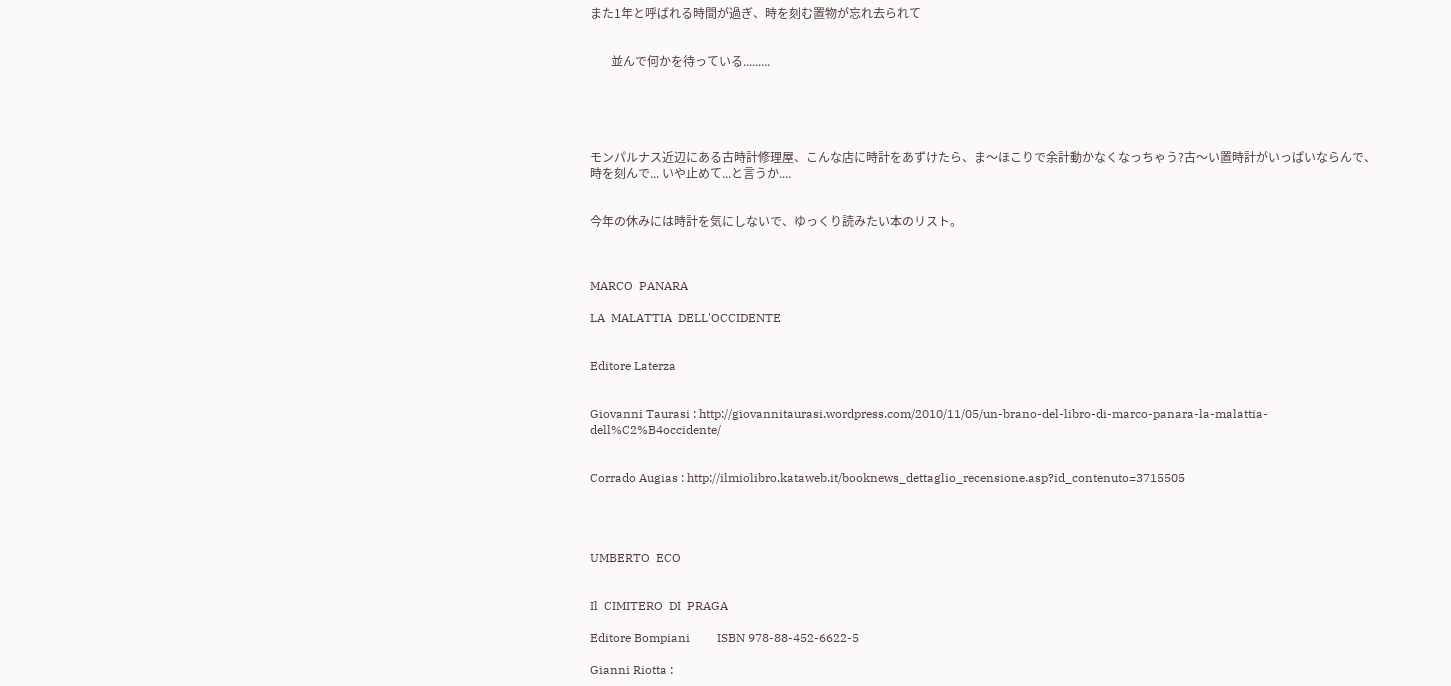また1年と呼ばれる時間が過ぎ、時を刻む置物が忘れ去られて


       並んで何かを待っている.........





モンパルナス近辺にある古時計修理屋、こんな店に時計をあずけたら、ま〜ほこりで余計動かなくなっちゃう?古〜い置時計がいっぱいならんで、時を刻んで... いや止めて...と言うか....


今年の休みには時計を気にしないで、ゆっくり読みたい本のリスト。



MARCO  PANARA

LA  MALATTIA  DELL'OCCIDENTE


Editore Laterza


Giovanni Taurasi : http://giovannitaurasi.wordpress.com/2010/11/05/un-brano-del-libro-di-marco-panara-la-malattia-dell%C2%B4occidente/


Corrado Augias : http://ilmiolibro.kataweb.it/booknews_dettaglio_recensione.asp?id_contenuto=3715505




UMBERTO  ECO


Il  CIMITERO  DI  PRAGA

Editore Bompiani         ISBN 978-88-452-6622-5

Gianni Riotta :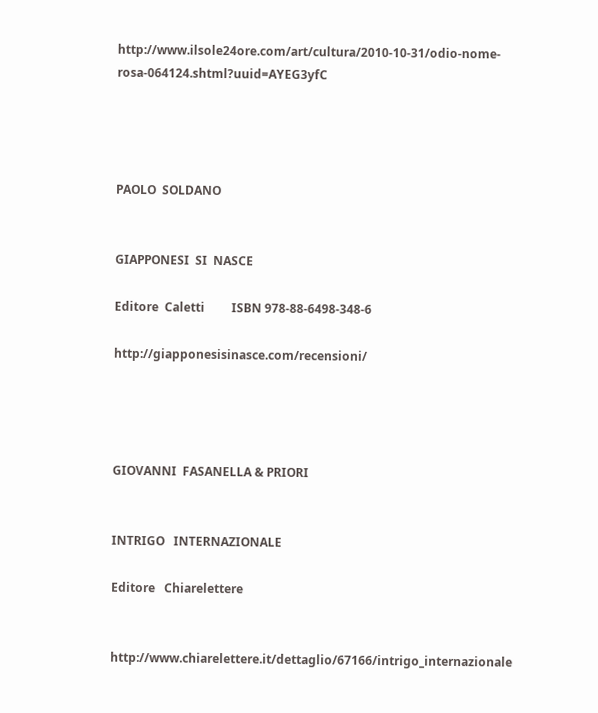http://www.ilsole24ore.com/art/cultura/2010-10-31/odio-nome-rosa-064124.shtml?uuid=AYEG3yfC




PAOLO  SOLDANO


GIAPPONESI  SI  NASCE

Editore  Caletti         ISBN 978-88-6498-348-6

http://giapponesisinasce.com/recensioni/




GIOVANNI  FASANELLA & PRIORI


INTRIGO   INTERNAZIONALE

Editore   Chiarelettere


http://www.chiarelettere.it/dettaglio/67166/intrigo_internazionale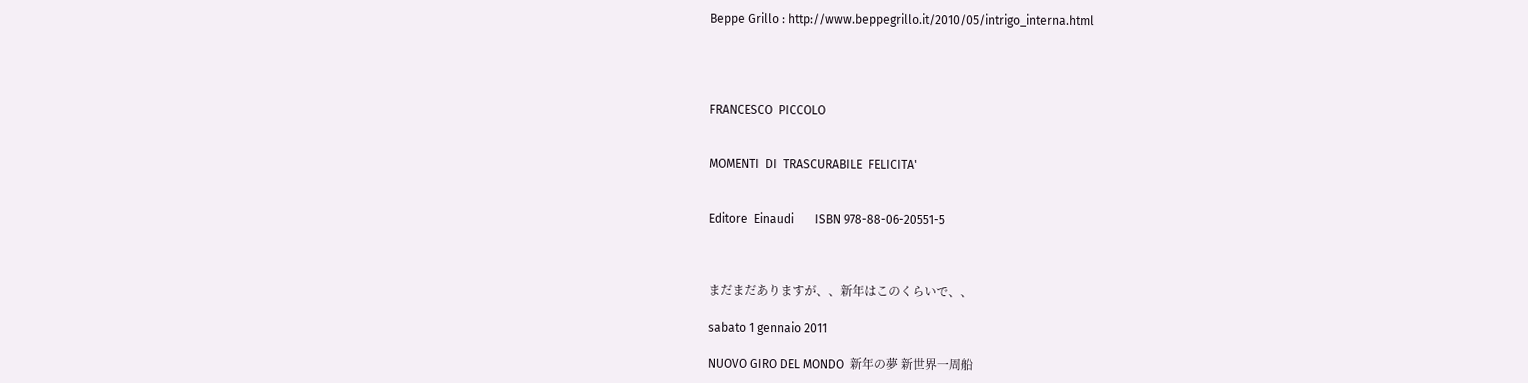Beppe Grillo : http://www.beppegrillo.it/2010/05/intrigo_interna.html




FRANCESCO  PICCOLO


MOMENTI  DI  TRASCURABILE  FELICITA'


Editore  Einaudi       ISBN 978-88-06-20551-5



まだまだありますが、、新年はこのくらいで、、

sabato 1 gennaio 2011

NUOVO GIRO DEL MONDO  新年の夢 新世界一周船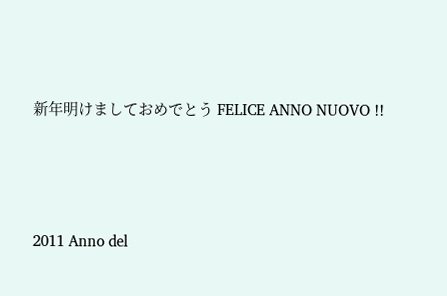新年明けましておめでとう FELICE ANNO NUOVO !!




2011 Anno del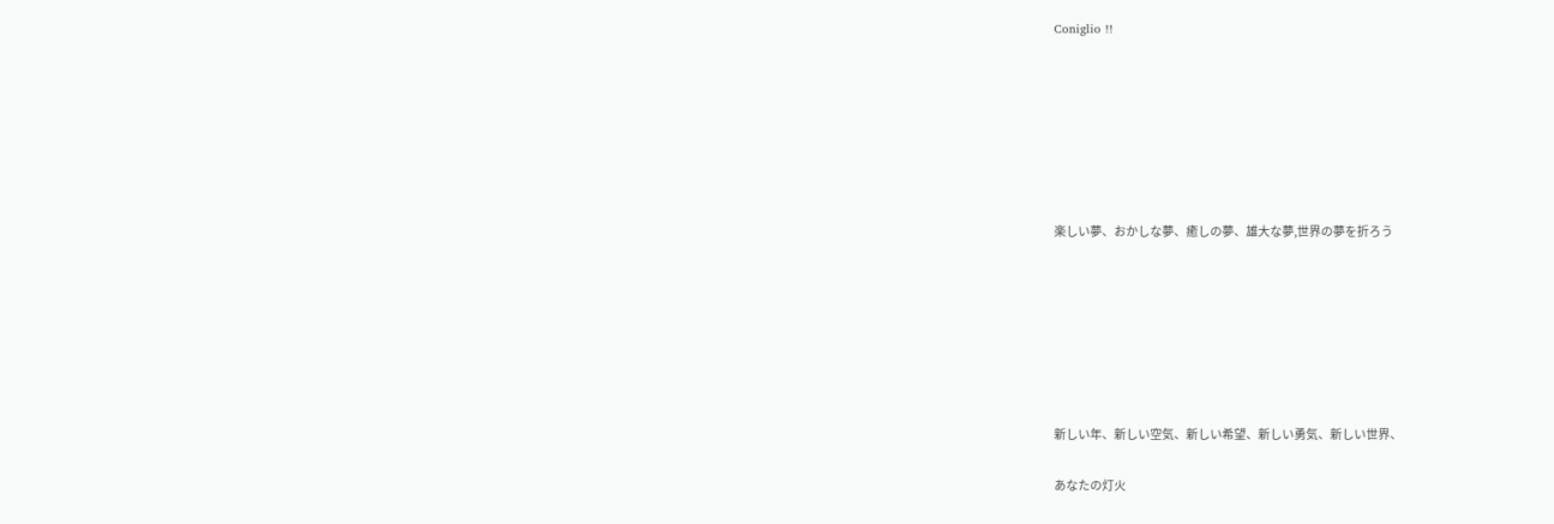Coniglio !!







楽しい夢、おかしな夢、癒しの夢、雄大な夢,世界の夢を折ろう







新しい年、新しい空気、新しい希望、新しい勇気、新しい世界、

あなたの灯火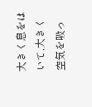大きく息をはいて,大きく空気を吸っ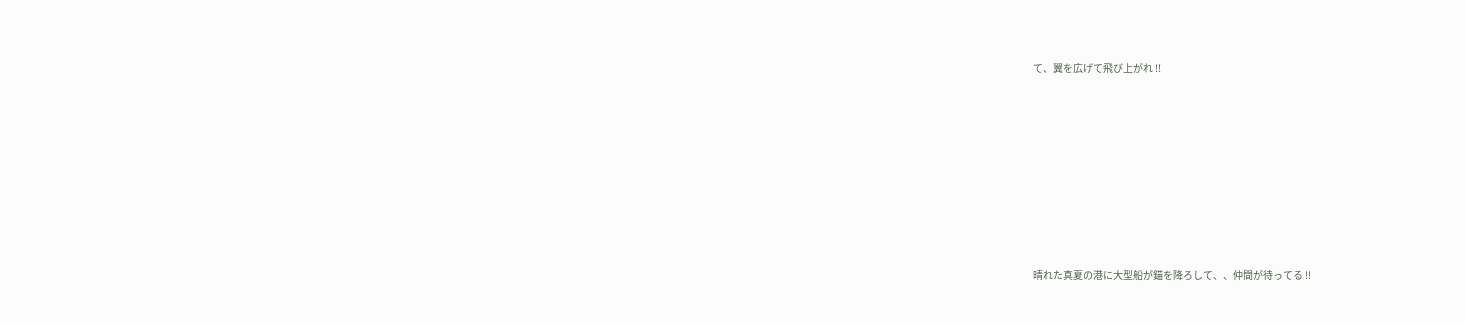て、翼を広げて飛び上がれ !!








晴れた真夏の港に大型船が錨を降ろして、、仲間が待ってる !!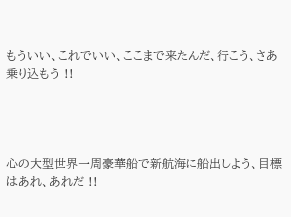もういい、これでいい、ここまで来たんだ、行こう、さあ乗り込もう !!




心の大型世界一周豪華船で新航海に船出しよう、目標はあれ、あれだ !!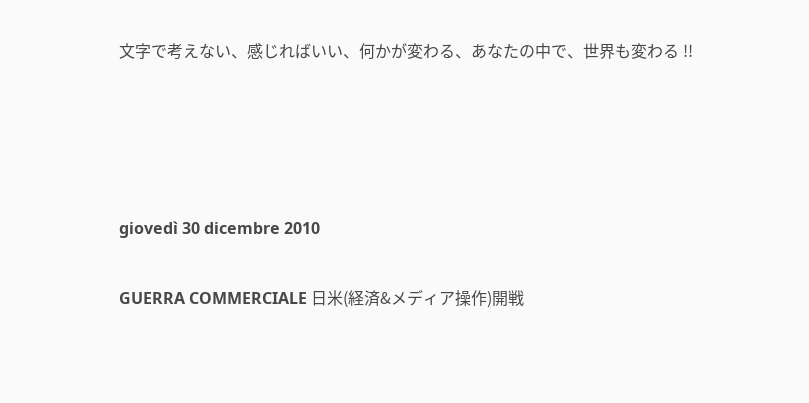文字で考えない、感じればいい、何かが変わる、あなたの中で、世界も変わる !!




giovedì 30 dicembre 2010

GUERRA COMMERCIALE 日米(経済&メディア操作)開戦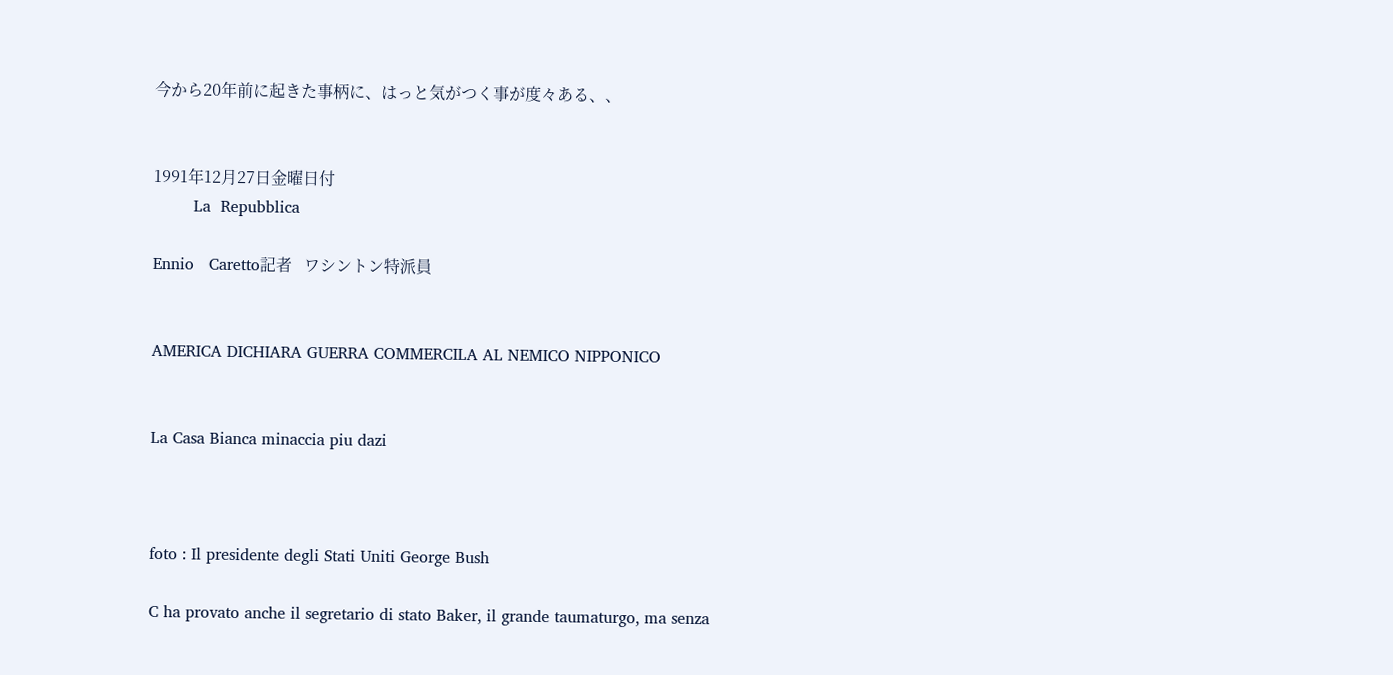今から20年前に起きた事柄に、はっと気がつく事が度々ある、、


1991年12月27日金曜日付
        La  Repubblica

Ennio   Caretto記者   ワシントン特派員


AMERICA DICHIARA GUERRA COMMERCILA AL NEMICO NIPPONICO


La Casa Bianca minaccia piu dazi



foto : Il presidente degli Stati Uniti George Bush

C ha provato anche il segretario di stato Baker, il grande taumaturgo, ma senza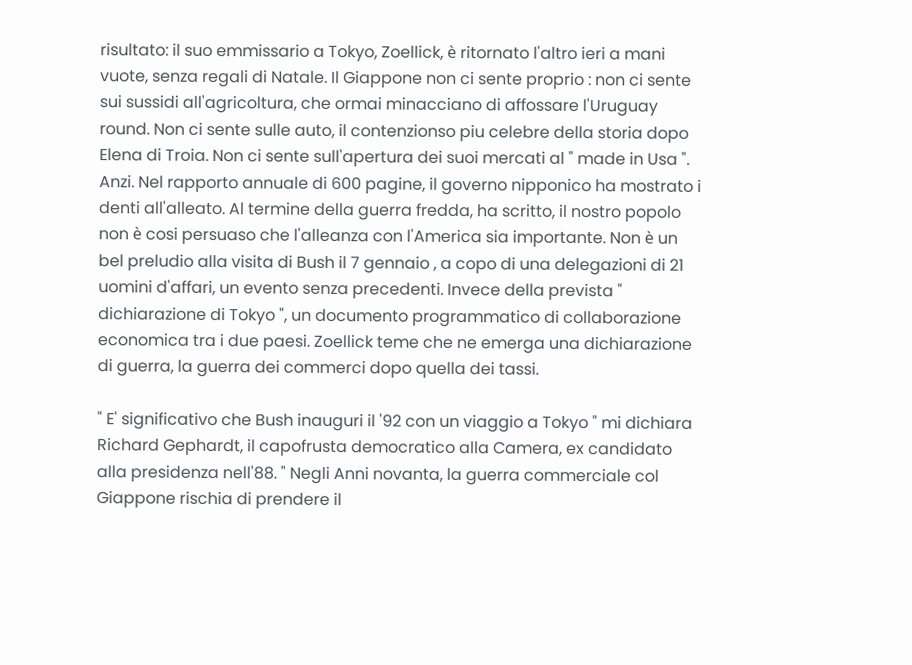risultato: il suo emmissario a Tokyo, Zoellick, è ritornato l'altro ieri a mani vuote, senza regali di Natale. Il Giappone non ci sente proprio : non ci sente sui sussidi all'agricoltura, che ormai minacciano di affossare l'Uruguay round. Non ci sente sulle auto, il contenzionso piu celebre della storia dopo Elena di Troia. Non ci sente sull'apertura dei suoi mercati al " made in Usa ". Anzi. Nel rapporto annuale di 600 pagine, il governo nipponico ha mostrato i denti all'alleato. Al termine della guerra fredda, ha scritto, il nostro popolo non è cosi persuaso che l'alleanza con l'America sia importante. Non è un bel preludio alla visita di Bush il 7 gennaio , a copo di una delegazioni di 21 uomini d'affari, un evento senza precedenti. Invece della prevista " dichiarazione di Tokyo ", un documento programmatico di collaborazione economica tra i due paesi. Zoellick teme che ne emerga una dichiarazione di guerra, la guerra dei commerci dopo quella dei tassi.

" E' significativo che Bush inauguri il '92 con un viaggio a Tokyo " mi dichiara Richard Gephardt, il capofrusta democratico alla Camera, ex candidato alla presidenza nell'88. " Negli Anni novanta, la guerra commerciale col Giappone rischia di prendere il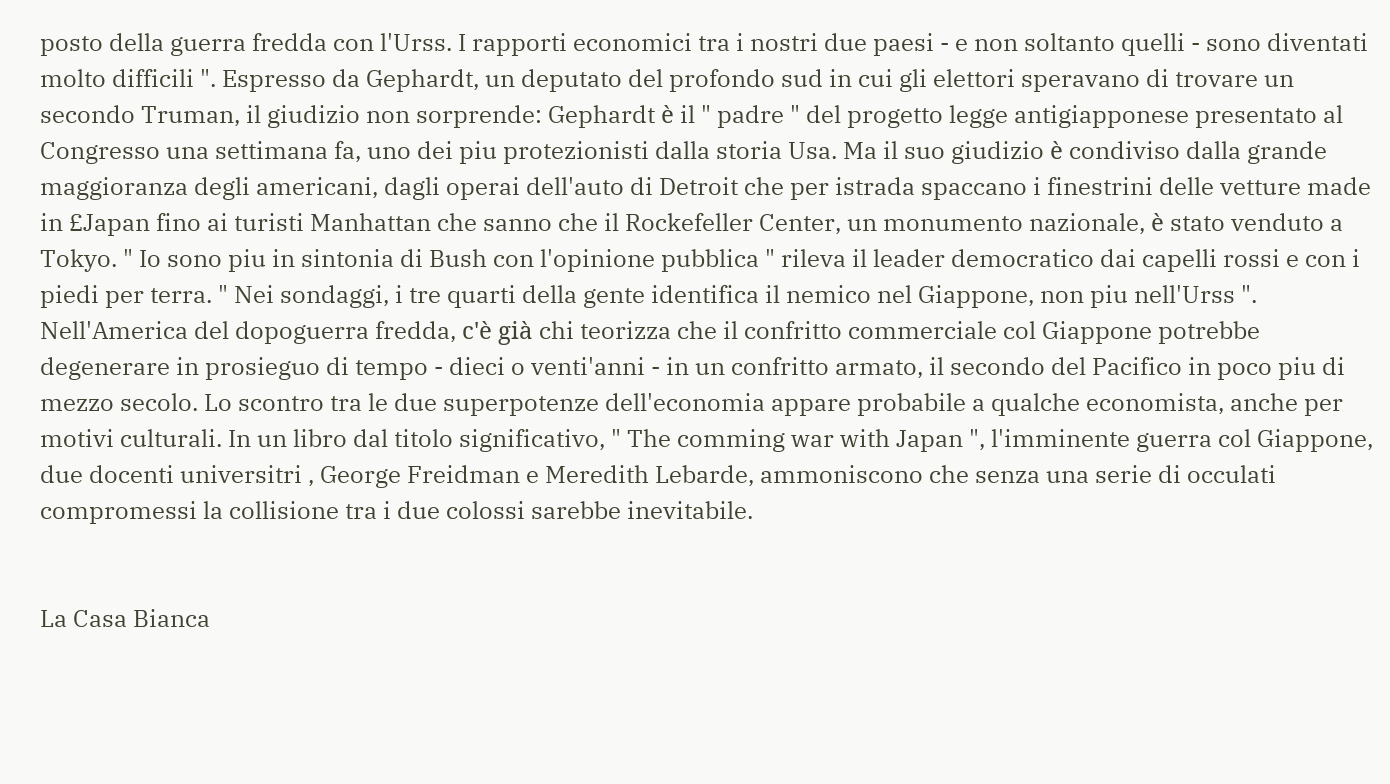posto della guerra fredda con l'Urss. I rapporti economici tra i nostri due paesi - e non soltanto quelli - sono diventati molto difficili ". Espresso da Gephardt, un deputato del profondo sud in cui gli elettori speravano di trovare un secondo Truman, il giudizio non sorprende: Gephardt è il " padre " del progetto legge antigiapponese presentato al Congresso una settimana fa, uno dei piu protezionisti dalla storia Usa. Ma il suo giudizio è condiviso dalla grande maggioranza degli americani, dagli operai dell'auto di Detroit che per istrada spaccano i finestrini delle vetture made in £Japan fino ai turisti Manhattan che sanno che il Rockefeller Center, un monumento nazionale, è stato venduto a Tokyo. " Io sono piu in sintonia di Bush con l'opinione pubblica " rileva il leader democratico dai capelli rossi e con i piedi per terra. " Nei sondaggi, i tre quarti della gente identifica il nemico nel Giappone, non piu nell'Urss ".
Nell'America del dopoguerra fredda, c'è già chi teorizza che il confritto commerciale col Giappone potrebbe degenerare in prosieguo di tempo - dieci o venti'anni - in un confritto armato, il secondo del Pacifico in poco piu di mezzo secolo. Lo scontro tra le due superpotenze dell'economia appare probabile a qualche economista, anche per motivi culturali. In un libro dal titolo significativo, " The comming war with Japan ", l'imminente guerra col Giappone, due docenti universitri , George Freidman e Meredith Lebarde, ammoniscono che senza una serie di occulati compromessi la collisione tra i due colossi sarebbe inevitabile.


La Casa Bianca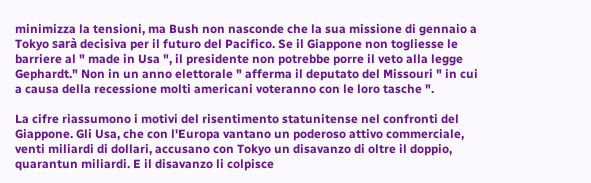minimizza la tensioni, ma Bush non nasconde che la sua missione di gennaio a Tokyo sarà decisiva per il futuro del Pacifico. Se il Giappone non togliesse le barriere al " made in Usa ", il presidente non potrebbe porre il veto alla legge Gephardt." Non in un anno elettorale " afferma il deputato del Missouri " in cui a causa della recessione molti americani voteranno con le loro tasche ".

La cifre riassumono i motivi del risentimento statunitense nel confronti del Giappone. Gli Usa, che con l'Europa vantano un poderoso attivo commerciale, venti miliardi di dollari, accusano con Tokyo un disavanzo di oltre il doppio, quarantun miliardi. E il disavanzo li colpisce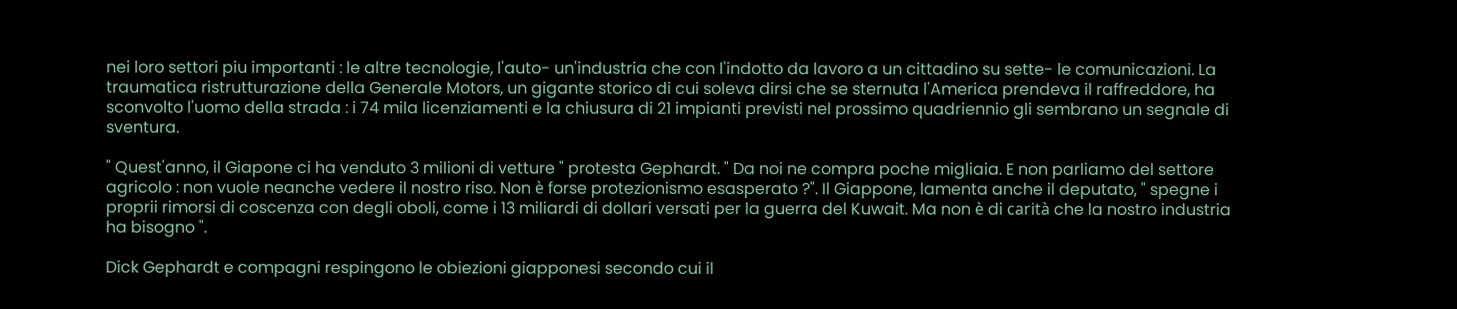nei loro settori piu importanti : le altre tecnologie, l'auto- un'industria che con l'indotto da lavoro a un cittadino su sette- le comunicazioni. La traumatica ristrutturazione della Generale Motors, un gigante storico di cui soleva dirsi che se sternuta l'America prendeva il raffreddore, ha sconvolto l'uomo della strada : i 74 mila licenziamenti e la chiusura di 21 impianti previsti nel prossimo quadriennio gli sembrano un segnale di sventura.

" Quest'anno, il Giapone ci ha venduto 3 milioni di vetture " protesta Gephardt. " Da noi ne compra poche migliaia. E non parliamo del settore agricolo : non vuole neanche vedere il nostro riso. Non è forse protezionismo esasperato ?". Il Giappone, lamenta anche il deputato, " spegne i proprii rimorsi di coscenza con degli oboli, come i 13 miliardi di dollari versati per la guerra del Kuwait. Ma non è di carità che la nostro industria ha bisogno ".

Dick Gephardt e compagni respingono le obiezioni giapponesi secondo cui il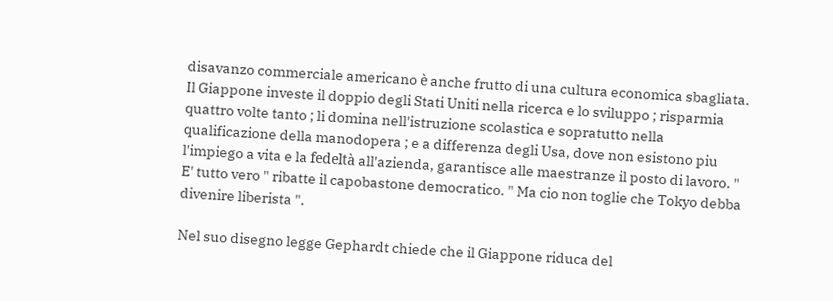disavanzo commerciale americano è anche frutto di una cultura economica sbagliata. Il Giappone investe il doppio degli Stati Uniti nella ricerca e lo sviluppo ; risparmia quattro volte tanto ; li domina nell'istruzione scolastica e sopratutto nella qualificazione della manodopera ; e a differenza degli Usa, dove non esistono piu l'impiego a vita e la fedeltà all'azienda, garantisce alle maestranze il posto di lavoro. " E' tutto vero " ribatte il capobastone democratico. " Ma cio non toglie che Tokyo debba divenire liberista ".

Nel suo disegno legge Gephardt chiede che il Giappone riduca del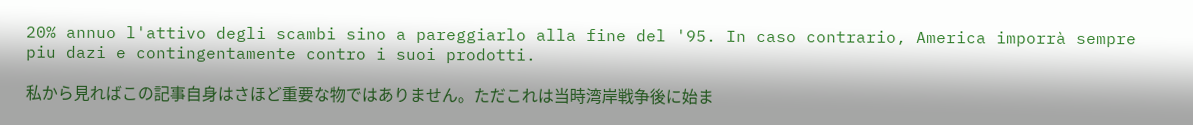20% annuo l'attivo degli scambi sino a pareggiarlo alla fine del '95. In caso contrario, America imporrà sempre piu dazi e contingentamente contro i suoi prodotti.

私から見ればこの記事自身はさほど重要な物ではありません。ただこれは当時湾岸戦争後に始ま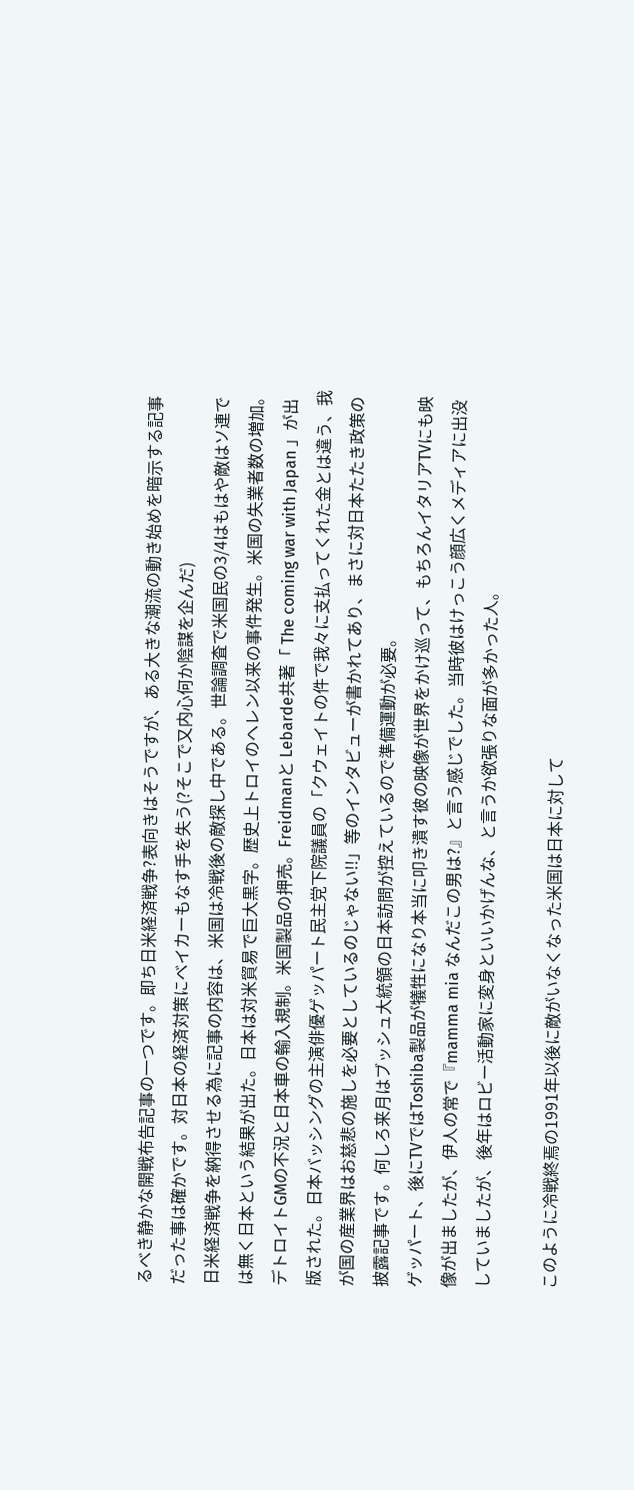るべき静かな開戦布告記事の一つです。即ち日米経済戦争?表向きはそうですが、ある大きな潮流の動き始めを暗示する記事だった事は確かです。対日本の経済対策にベイカーもなす手を失う(?そこで又内心何か陰謀を企んだ)
日米経済戦争を納得させる為に記事の内容は、米国は冷戦後の敵探し中である。世論調査で米国民の3/4はもはや敵はソ連では無く日本という結果が出た。日本は対米貿易で巨大黒字。歴史上トロイのヘレン以来の事件発生。米国の失業者数の増加。デトロイトGMの不況と日本車の輸入規制。米国製品の押売。Freidmanと Lebarde共著「 The coming war with Japan 」が出版された。日本バッシングの主演俳優ゲッパート民主党下院議員の「クウェイトの件で我々に支払ってくれた金とは違う、我が国の産業界はお慈悲の施しを必要としているのじゃない!!」等のインタビューが書かれてあり、まさに対日本たたき政策の披露記事です。何しろ来月はブッシュ大統領の日本訪問が控えているので準備運動が必要。
ゲッパート、後にTVではToshiba製品が犠牲になり本当に叩き潰す彼の映像が世界をかけ巡って、もちろんイタリアTVにも映像が出ましたが、伊人の常で『mamma mia なんだこの男は?』と言う感じでした。当時彼はけっこう顔広くメディアに出没していましたが、後年はロビー活動家に変身といいかげんな、と言うか欲張りな面が多かった人。

このように冷戦終焉の1991年以後に敵がいなくなった米国は日本に対して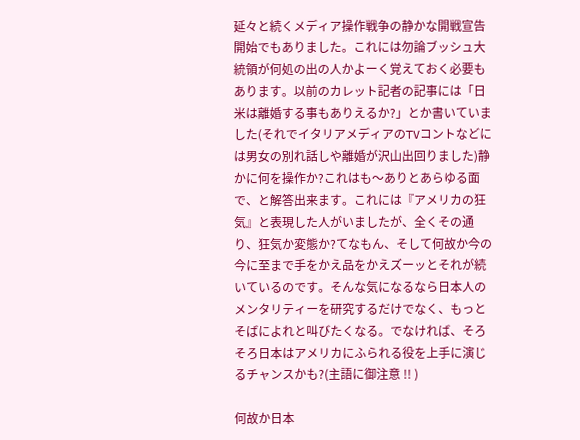延々と続くメディア操作戦争の静かな開戦宣告開始でもありました。これには勿論ブッシュ大統領が何処の出の人かよーく覚えておく必要もあります。以前のカレット記者の記事には「日米は離婚する事もありえるか?」とか書いていました(それでイタリアメディアのTVコントなどには男女の別れ話しや離婚が沢山出回りました)静かに何を操作か?これはも〜ありとあらゆる面で、と解答出来ます。これには『アメリカの狂気』と表現した人がいましたが、全くその通り、狂気か変態か?てなもん、そして何故か今の今に至まで手をかえ品をかえズーッとそれが続いているのです。そんな気になるなら日本人のメンタリティーを研究するだけでなく、もっとそばによれと叫びたくなる。でなければ、そろそろ日本はアメリカにふられる役を上手に演じるチャンスかも?(主語に御注意 !! )

何故か日本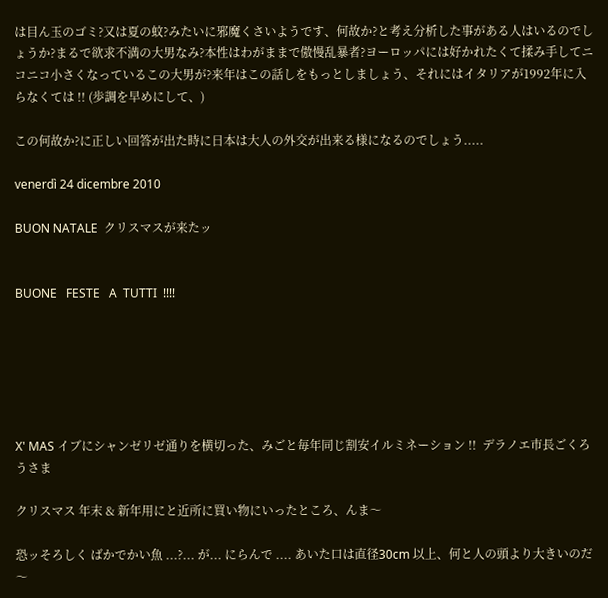は目ん玉のゴミ?又は夏の蚊?みたいに邪魔くさいようです、何故か?と考え分析した事がある人はいるのでしょうか?まるで欲求不満の大男なみ?本性はわがままで傲慢乱暴者?ヨーロッパには好かれたくて揉み手してニコニコ小さくなっているこの大男が?来年はこの話しをもっとしましょう、それにはイタリアが1992年に入らなくては !! (歩調を早めにして、)

この何故か?に正しい回答が出た時に日本は大人の外交が出来る様になるのでしょう.....

venerdì 24 dicembre 2010

BUON NATALE  クリスマスが来たッ


BUONE   FESTE   A  TUTTI  !!!!






X' MAS イブにシャンゼリゼ通りを横切った、みごと毎年同じ割安イルミネーション !!  デラノエ市長ごくろうさま

クリスマス 年末 & 新年用にと近所に買い物にいったところ、んま〜

恐ッそろしく ばかでかい魚 ...?... が... にらんで .... あいた口は直径30cm 以上、何と人の頭より大きいのだ〜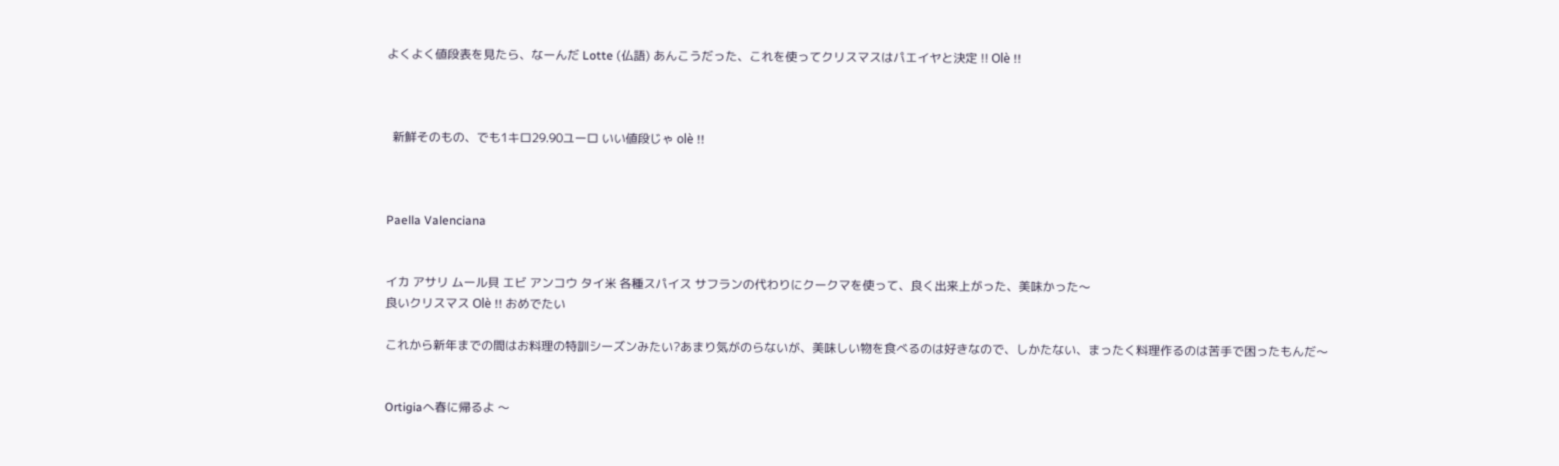よくよく値段表を見たら、なーんだ Lotte (仏語) あんこうだった、これを使ってクリスマスはパエイヤと決定 !! Olè !!



  新鮮そのもの、でも1キロ29.90ユーロ いい値段じゃ olè !!



Paella Valenciana


イカ アサリ ムール貝 エビ アンコウ タイ米 各種スパイス サフランの代わりにクークマを使って、良く出来上がった、美味かった〜
良いクリスマス Olè !! おめでたい

これから新年までの間はお料理の特訓シーズンみたい?あまり気がのらないが、美味しい物を食べるのは好きなので、しかたない、まったく料理作るのは苦手で困ったもんだ〜


Ortigiaへ春に帰るよ 〜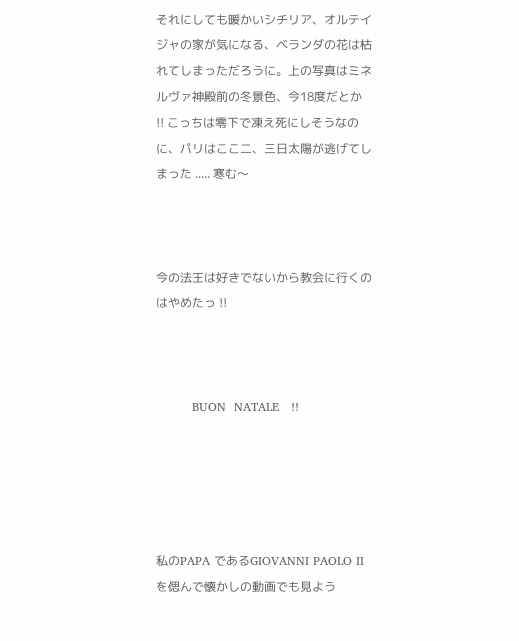それにしても暖かいシチリア、オルテイジャの家が気になる、ベランダの花は枯れてしまっただろうに。上の写真はミネルヴァ神殿前の冬景色、今18度だとか !! こっちは零下で凍え死にしそうなのに、パリはここ二、三日太陽が逃げてしまった ..... 寒む〜



今の法王は好きでないから教会に行くのはやめたっ !!



         BUON  NATALE   !!





私のPAPA であるGIOVANNI PAOLO II を偲んで懐かしの動画でも見よう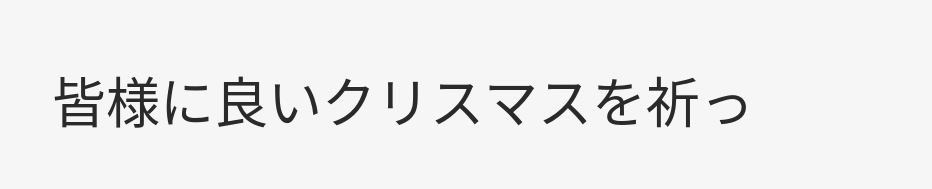皆様に良いクリスマスを祈っ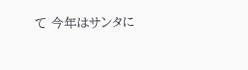て 今年はサンタに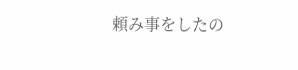頼み事をしたの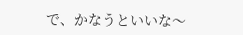で、かなうといいな〜